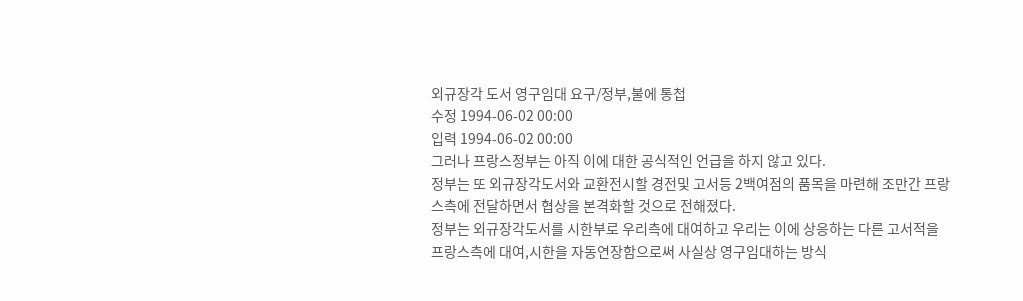외규장각 도서 영구임대 요구/정부,불에 통첩
수정 1994-06-02 00:00
입력 1994-06-02 00:00
그러나 프랑스정부는 아직 이에 대한 공식적인 언급을 하지 않고 있다.
정부는 또 외규장각도서와 교환전시할 경전및 고서등 2백여점의 품목을 마련해 조만간 프랑스측에 전달하면서 협상을 본격화할 것으로 전해졌다.
정부는 외규장각도서를 시한부로 우리측에 대여하고 우리는 이에 상응하는 다른 고서적을 프랑스측에 대여,시한을 자동연장함으로써 사실상 영구임대하는 방식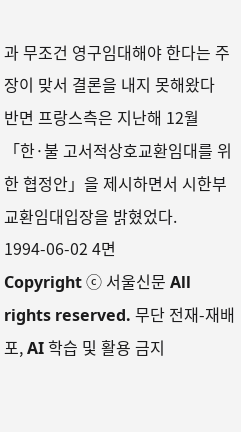과 무조건 영구임대해야 한다는 주장이 맞서 결론을 내지 못해왔다
반면 프랑스측은 지난해 12월 「한·불 고서적상호교환임대를 위한 협정안」을 제시하면서 시한부 교환임대입장을 밝혔었다.
1994-06-02 4면
Copyright ⓒ 서울신문 All rights reserved. 무단 전재-재배포, AI 학습 및 활용 금지